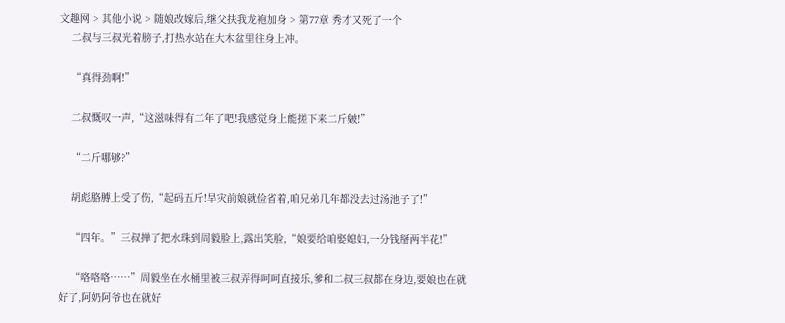文趣网 > 其他小说 > 随娘改嫁后,继父扶我龙袍加身 > 第77章 秀才又死了一个
    二叔与三叔光着膀子,打热水站在大木盆里往身上冲。

    “真得劲啊!”

    二叔慨叹一声,“这滋味得有二年了吧!我感觉身上能搓下来二斤皴!”

    “二斤哪够?”

    胡彪胳膊上受了伤,“起码五斤!旱灾前娘就俭省着,咱兄弟几年都没去过汤池子了!”

    “四年。”三叔掸了把水珠到周毅脸上,露出笑脸,“娘要给咱娶媳妇,一分钱掰两半花!”

    “咯咯咯……”周毅坐在水桶里被三叔弄得呵呵直接乐,爹和二叔三叔都在身边,要娘也在就好了,阿奶阿爷也在就好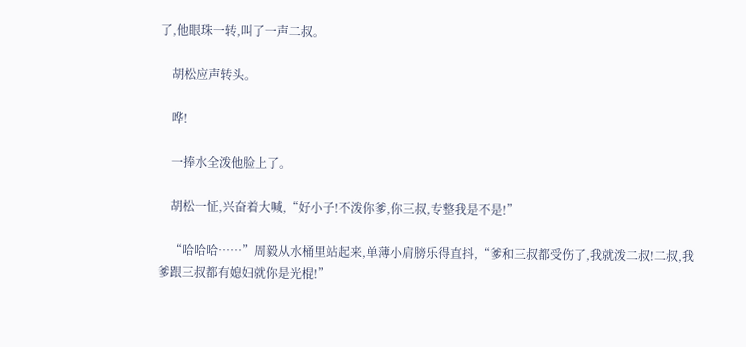了,他眼珠一转,叫了一声二叔。

    胡松应声转头。

    哗!

    一捧水全泼他脸上了。

    胡松一怔,兴奋着大喊,“好小子!不泼你爹,你三叔,专整我是不是!”

    “哈哈哈……”周毅从水桶里站起来,单薄小肩膀乐得直抖,“爹和三叔都受伤了,我就泼二叔!二叔,我爹跟三叔都有媳妇就你是光棍!”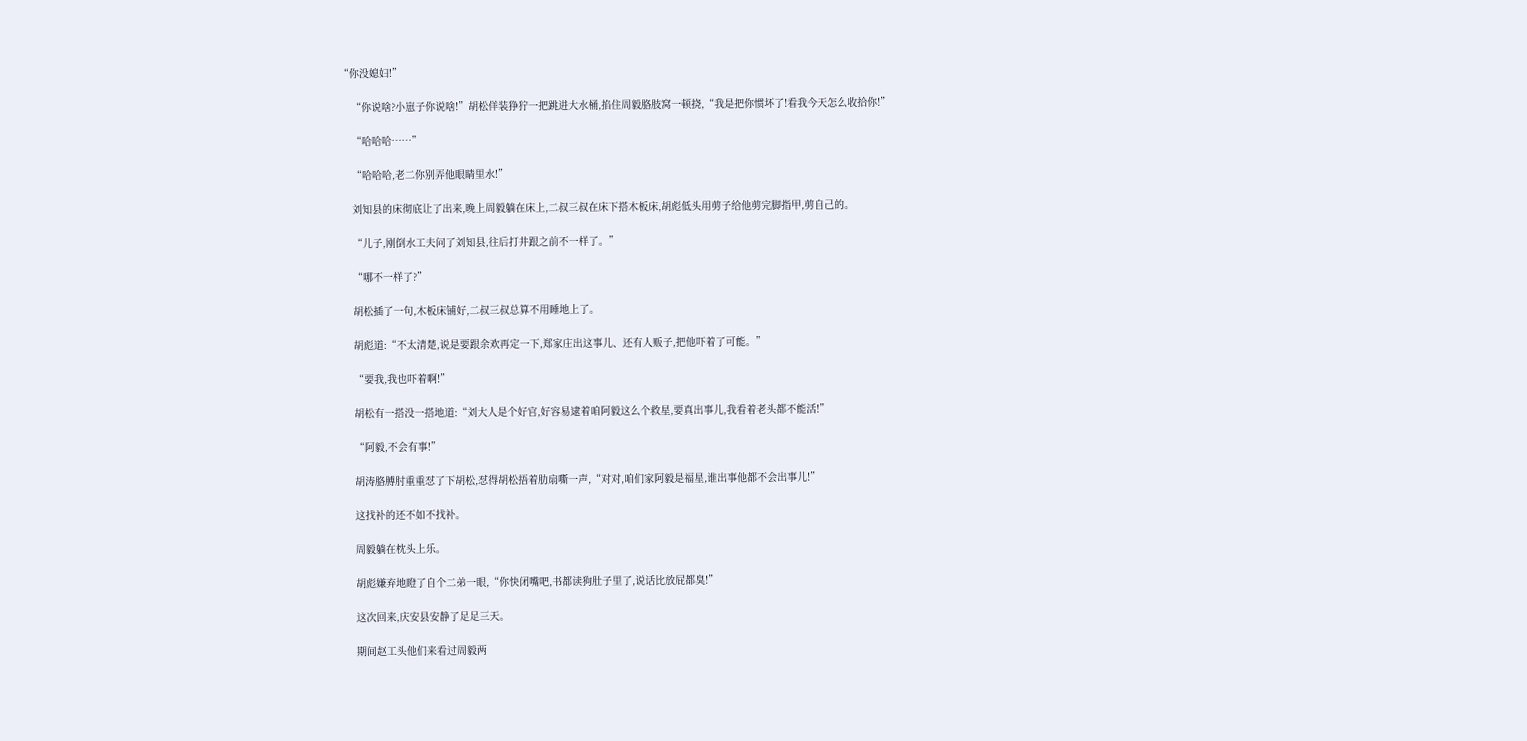“你没媳妇!”

    “你说啥?小崽子你说啥!”胡松佯装狰狞一把跳进大水桶,掐住周毅胳肢窝一顿挠,“我是把你惯坏了!看我今天怎么收拾你!”

    “哈哈哈……”

    “哈哈哈,老二你别弄他眼睛里水!”

    刘知县的床彻底让了出来,晚上周毅躺在床上,二叔三叔在床下搭木板床,胡彪低头用剪子给他剪完脚指甲,剪自己的。

    “儿子,刚倒水工夫问了刘知县,往后打井跟之前不一样了。”

    “哪不一样了?”

    胡松插了一句,木板床铺好,二叔三叔总算不用睡地上了。

    胡彪道:“不太清楚,说是要跟余欢再定一下,郑家庄出这事儿、还有人贩子,把他吓着了可能。”

    “要我,我也吓着啊!”

    胡松有一搭没一搭地道:“刘大人是个好官,好容易逮着咱阿毅这么个救星,要真出事儿,我看着老头都不能活!”

    “阿毅,不会有事!”

    胡涛胳膊肘重重怼了下胡松,怼得胡松捂着肋扇嘶一声,“对对,咱们家阿毅是福星,谁出事他都不会出事儿!”

    这找补的还不如不找补。

    周毅躺在枕头上乐。

    胡彪嫌弃地瞪了自个二弟一眼,“你快闭嘴吧,书都读狗肚子里了,说话比放屁都臭!”

    这次回来,庆安县安静了足足三天。

    期间赵工头他们来看过周毅两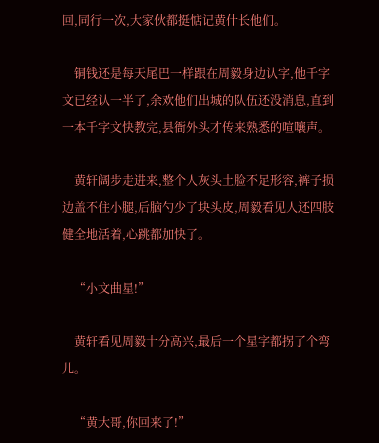回,同行一次,大家伙都挺惦记黄什长他们。

    铜钱还是每天尾巴一样跟在周毅身边认字,他千字文已经认一半了,余欢他们出城的队伍还没消息,直到一本千字文快教完,县衙外头才传来熟悉的喧嚷声。

    黄轩阔步走进来,整个人灰头土脸不足形容,裤子损边盖不住小腿,后脑勺少了块头皮,周毅看见人还四肢健全地活着,心跳都加快了。

    “小文曲星!”

    黄轩看见周毅十分高兴,最后一个星字都拐了个弯儿。

    “黄大哥,你回来了!”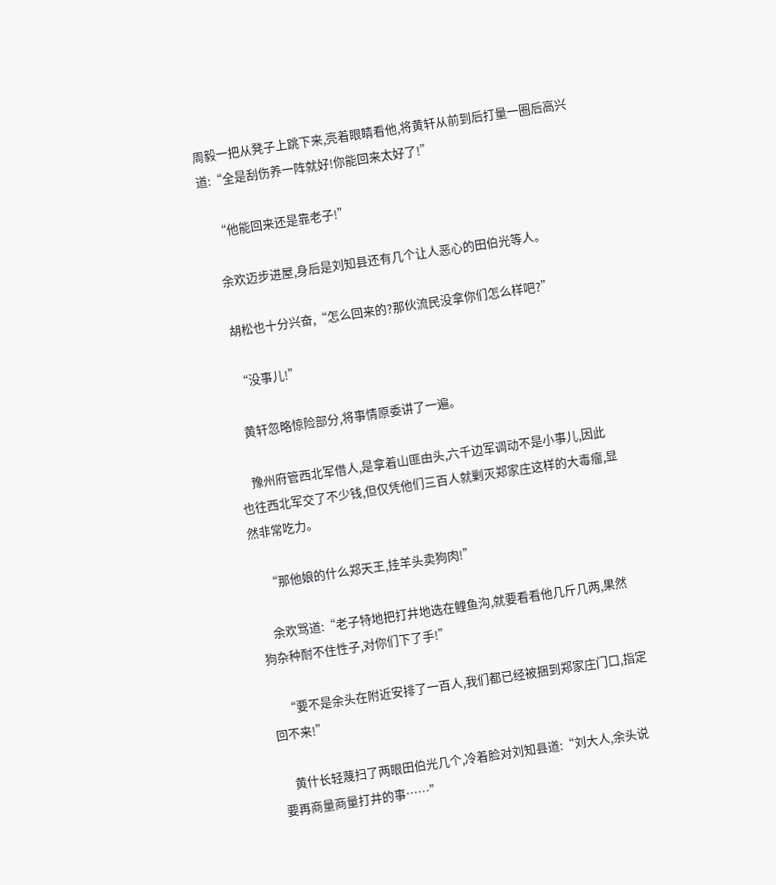周毅一把从凳子上跳下来,亮着眼睛看他,将黄轩从前到后打量一圈后高兴道:“全是刮伤养一阵就好!你能回来太好了!”

    “他能回来还是靠老子!”

    余欢迈步进屋,身后是刘知县还有几个让人恶心的田伯光等人。

    胡松也十分兴奋,“怎么回来的?那伙流民没拿你们怎么样吧?”

    “没事儿!”

    黄轩忽略惊险部分,将事情原委讲了一遍。

    豫州府管西北军借人,是拿着山匪由头,六千边军调动不是小事儿,因此也往西北军交了不少钱,但仅凭他们三百人就剿灭郑家庄这样的大毒瘤,显然非常吃力。

    “那他娘的什么郑天王,挂羊头卖狗肉!”

    余欢骂道:“老子特地把打井地选在鲤鱼沟,就要看看他几斤几两,果然狗杂种耐不住性子,对你们下了手!”

    “要不是余头在附近安排了一百人,我们都已经被捆到郑家庄门口,指定回不来!”

    黄什长轻蔑扫了两眼田伯光几个,冷着脸对刘知县道:“刘大人,余头说要再商量商量打井的事……”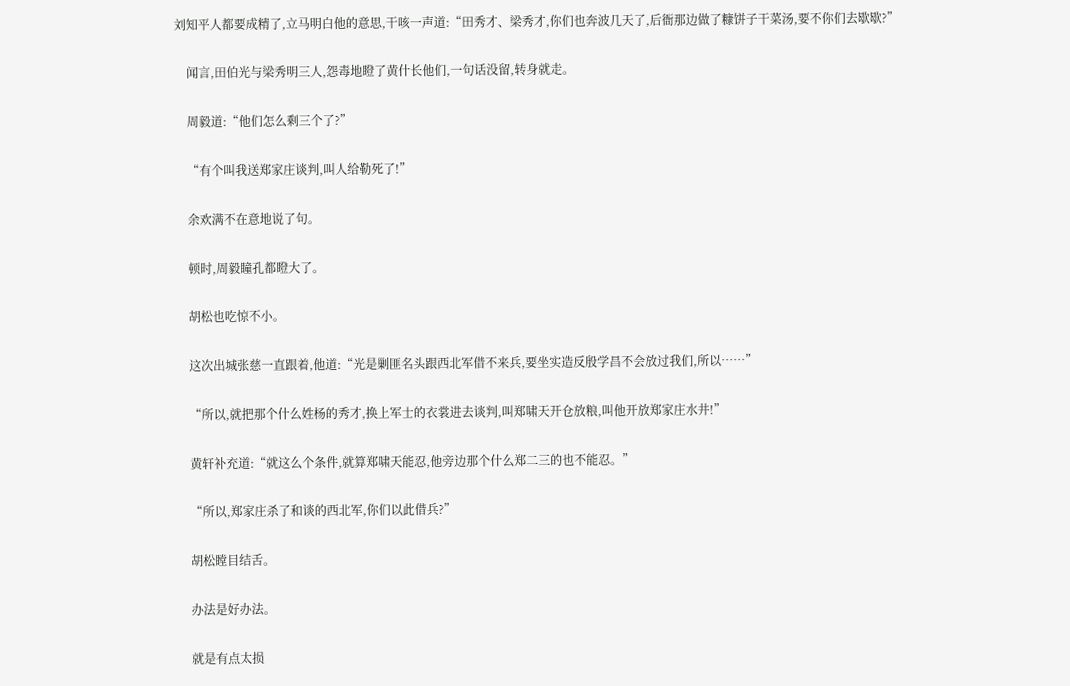刘知平人都要成精了,立马明白他的意思,干咳一声道:“田秀才、梁秀才,你们也奔波几天了,后衙那边做了糠饼子干菜汤,要不你们去歇歇?”

    闻言,田伯光与梁秀明三人,怨毒地瞪了黄什长他们,一句话没留,转身就走。

    周毅道:“他们怎么剩三个了?”

    “有个叫我送郑家庄谈判,叫人给勒死了!”

    余欢满不在意地说了句。

    顿时,周毅瞳孔都瞪大了。

    胡松也吃惊不小。

    这次出城张慈一直跟着,他道:“光是剿匪名头跟西北军借不来兵,要坐实造反殷学昌不会放过我们,所以……”

    “所以,就把那个什么姓杨的秀才,换上军士的衣裳进去谈判,叫郑啸天开仓放粮,叫他开放郑家庄水井!”

    黄轩补充道:“就这么个条件,就算郑啸天能忍,他旁边那个什么郑二三的也不能忍。”

    “所以,郑家庄杀了和谈的西北军,你们以此借兵?”

    胡松瞠目结舌。

    办法是好办法。

    就是有点太损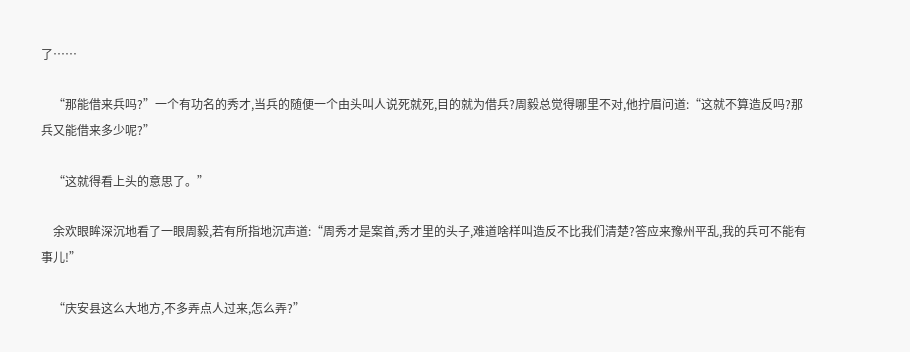了……

    “那能借来兵吗?”一个有功名的秀才,当兵的随便一个由头叫人说死就死,目的就为借兵?周毅总觉得哪里不对,他拧眉问道:“这就不算造反吗?那兵又能借来多少呢?”

    “这就得看上头的意思了。”

    余欢眼眸深沉地看了一眼周毅,若有所指地沉声道:“周秀才是案首,秀才里的头子,难道啥样叫造反不比我们清楚?答应来豫州平乱,我的兵可不能有事儿!”

    “庆安县这么大地方,不多弄点人过来,怎么弄?”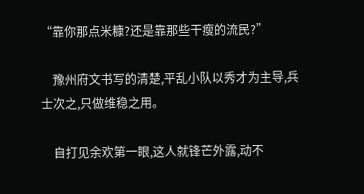“靠你那点米糠?还是靠那些干瘦的流民?”

    豫州府文书写的清楚,平乱小队以秀才为主导,兵士次之,只做维稳之用。

    自打见余欢第一眼,这人就锋芒外露,动不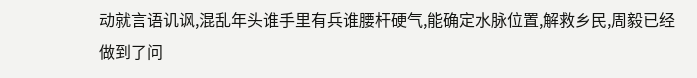动就言语讥讽,混乱年头谁手里有兵谁腰杆硬气,能确定水脉位置,解救乡民,周毅已经做到了问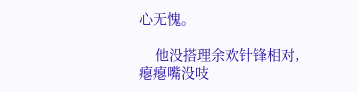心无愧。

    他没搭理余欢针锋相对,瘪瘪嘴没吱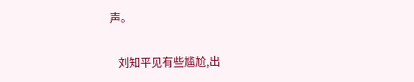声。

    刘知平见有些尴尬,出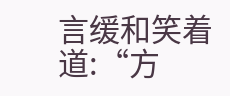言缓和笑着道:“方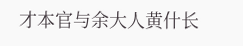才本官与余大人黄什长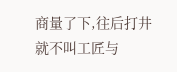商量了下,往后打井就不叫工匠与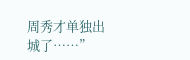周秀才单独出城了……”